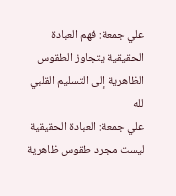علي جمعة: فهم العبادة الحقيقية يتجاوز الطقوس الظاهرية إلى التسليم القلبي لله
علي جمعة: العبادة الحقيقية ليست مجرد طقوس ظاهرية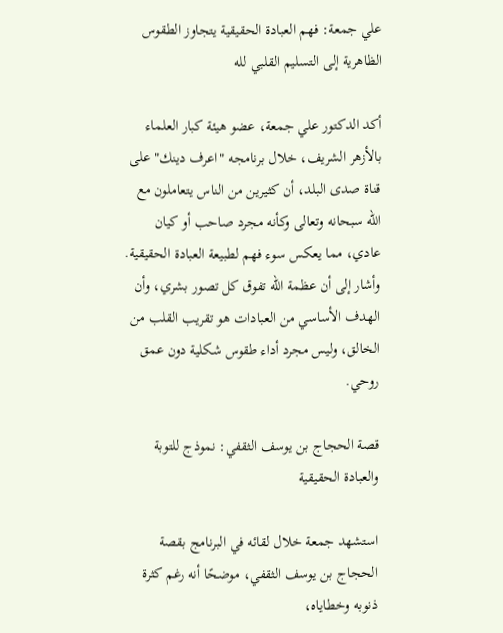علي جمعة: فهم العبادة الحقيقية يتجاوز الطقوس الظاهرية إلى التسليم القلبي لله

أكد الدكتور علي جمعة، عضو هيئة كبار العلماء بالأزهر الشريف، خلال برنامجه "اعرف دينك" على قناة صدى البلد، أن كثيرين من الناس يتعاملون مع الله سبحانه وتعالى وكأنه مجرد صاحب أو كيان عادي، مما يعكس سوء فهم لطبيعة العبادة الحقيقية. وأشار إلى أن عظمة الله تفوق كل تصور بشري، وأن الهدف الأساسي من العبادات هو تقريب القلب من الخالق، وليس مجرد أداء طقوس شكلية دون عمق روحي.

قصة الحجاج بن يوسف الثقفي: نموذج للتوبة والعبادة الحقيقية

استشهد جمعة خلال لقائه في البرنامج بقصة الحجاج بن يوسف الثقفي، موضحًا أنه رغم كثرة ذنوبه وخطاياه،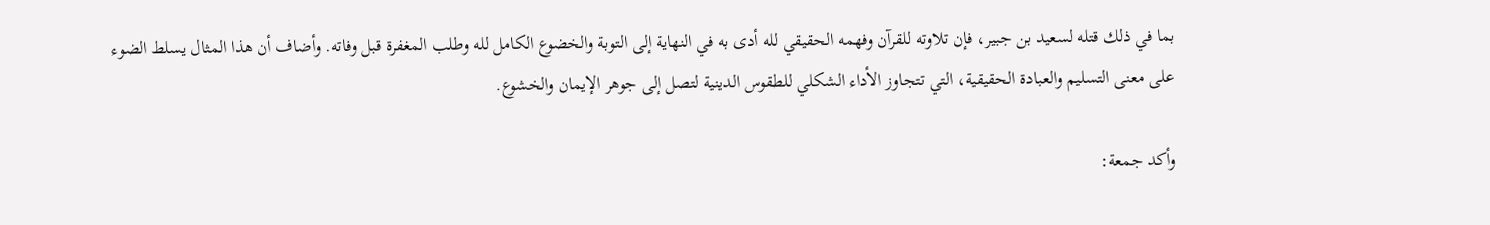بما في ذلك قتله لسعيد بن جبير، فإن تلاوته للقرآن وفهمه الحقيقي لله أدى به في النهاية إلى التوبة والخضوع الكامل لله وطلب المغفرة قبل وفاته. وأضاف أن هذا المثال يسلط الضوء على معنى التسليم والعبادة الحقيقية، التي تتجاوز الأداء الشكلي للطقوس الدينية لتصل إلى جوهر الإيمان والخشوع.

وأكد جمعة: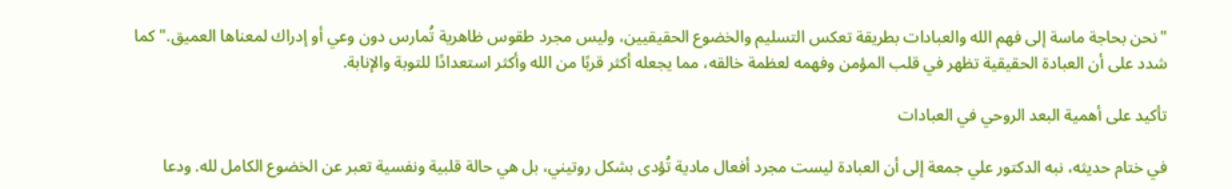"نحن بحاجة ماسة إلى فهم الله والعبادات بطريقة تعكس التسليم والخضوع الحقيقيين، وليس مجرد طقوس ظاهرية تُمارس دون وعي أو إدراك لمعناها العميق." كما شدد على أن العبادة الحقيقية تظهر في قلب المؤمن وفهمه لعظمة خالقه، مما يجعله أكثر قربًا من الله وأكثر استعدادًا للتوبة والإنابة.

تأكيد على أهمية البعد الروحي في العبادات

في ختام حديثه، نبه الدكتور علي جمعة إلى أن العبادة ليست مجرد أفعال مادية تُؤدى بشكل روتيني، بل هي حالة قلبية ونفسية تعبر عن الخضوع الكامل لله. ودعا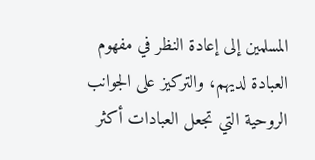المسلمين إلى إعادة النظر في مفهوم العبادة لديهم، والتركيز على الجوانب الروحية التي تجعل العبادات أكثر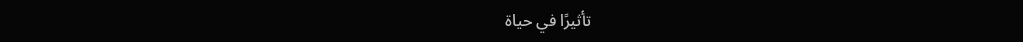تأثيرًا في حياة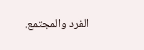الفرد والمجتمع.